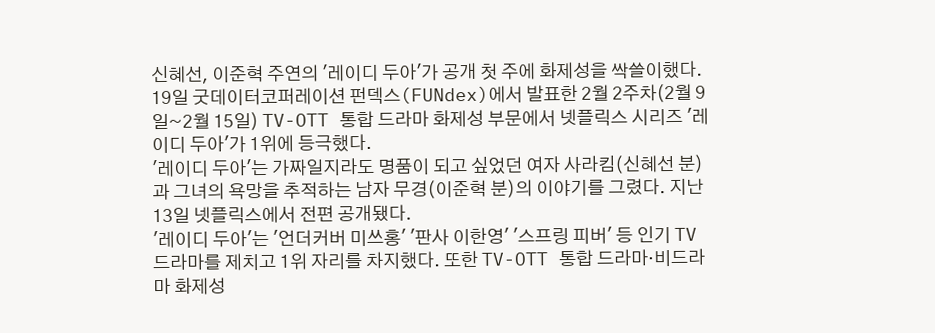신혜선, 이준혁 주연의 '레이디 두아'가 공개 첫 주에 화제성을 싹쓸이했다.
19일 굿데이터코퍼레이션 펀덱스(FUNdex)에서 발표한 2월 2주차(2월 9일~2월 15일) TV-OTT 통합 드라마 화제성 부문에서 넷플릭스 시리즈 '레이디 두아'가 1위에 등극했다.
'레이디 두아'는 가짜일지라도 명품이 되고 싶었던 여자 사라킴(신혜선 분)과 그녀의 욕망을 추적하는 남자 무경(이준혁 분)의 이야기를 그렸다. 지난 13일 넷플릭스에서 전편 공개됐다.
'레이디 두아'는 '언더커버 미쓰홍' '판사 이한영' '스프링 피버' 등 인기 TV 드라마를 제치고 1위 자리를 차지했다. 또한 TV-OTT 통합 드라마·비드라마 화제성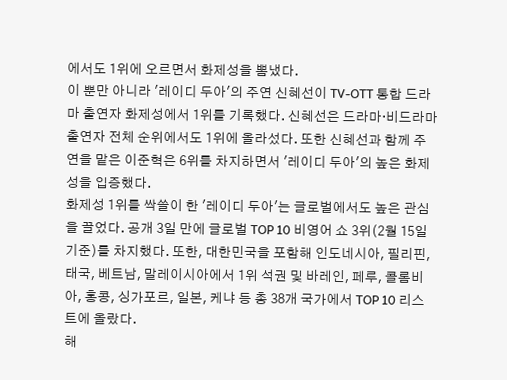에서도 1위에 오르면서 화제성을 뽐냈다.
이 뿐만 아니라 '레이디 두아'의 주연 신혜선이 TV-OTT 통합 드라마 출연자 화제성에서 1위를 기록했다. 신혜선은 드라마·비드라마 출연자 전체 순위에서도 1위에 올라섰다. 또한 신혜선과 함께 주연을 맡은 이준혁은 6위를 차지하면서 '레이디 두아'의 높은 화제성을 입증했다.
화제성 1위를 싹쓸이 한 '레이디 두아'는 글로벌에서도 높은 관심을 끌었다. 공개 3일 만에 글로벌 TOP 10 비영어 쇼 3위(2월 15일 기준)를 차지했다. 또한, 대한민국을 포함해 인도네시아, 필리핀, 태국, 베트남, 말레이시아에서 1위 석권 및 바레인, 페루, 콜롬비아, 홍콩, 싱가포르, 일본, 케냐 등 총 38개 국가에서 TOP 10 리스트에 올랐다.
해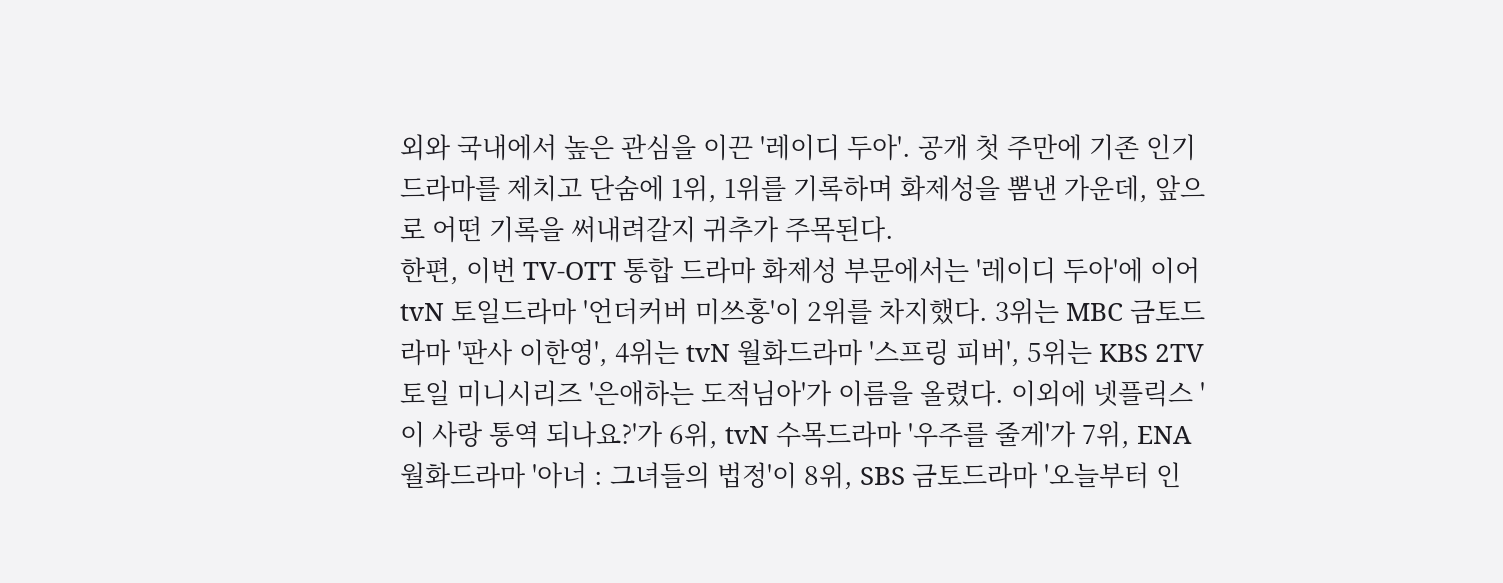외와 국내에서 높은 관심을 이끈 '레이디 두아'. 공개 첫 주만에 기존 인기 드라마를 제치고 단숨에 1위, 1위를 기록하며 화제성을 뽐낸 가운데, 앞으로 어떤 기록을 써내려갈지 귀추가 주목된다.
한편, 이번 TV-OTT 통합 드라마 화제성 부문에서는 '레이디 두아'에 이어 tvN 토일드라마 '언더커버 미쓰홍'이 2위를 차지했다. 3위는 MBC 금토드라마 '판사 이한영', 4위는 tvN 월화드라마 '스프링 피버', 5위는 KBS 2TV 토일 미니시리즈 '은애하는 도적님아'가 이름을 올렸다. 이외에 넷플릭스 '이 사랑 통역 되나요?'가 6위, tvN 수목드라마 '우주를 줄게'가 7위, ENA 월화드라마 '아너 : 그녀들의 법정'이 8위, SBS 금토드라마 '오늘부터 인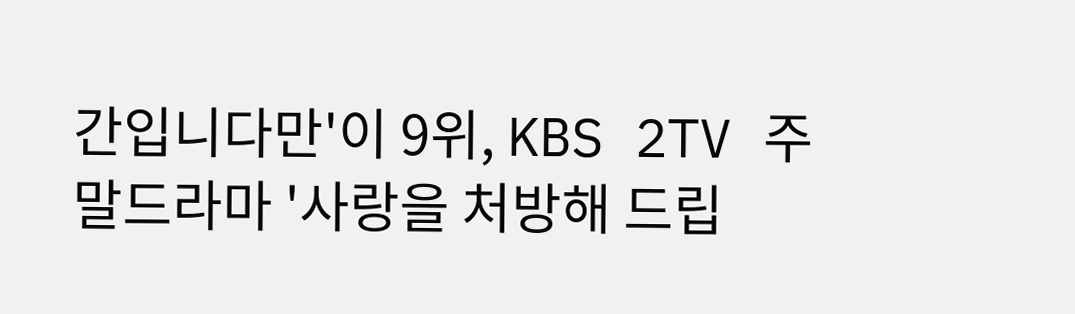간입니다만'이 9위, KBS 2TV 주말드라마 '사랑을 처방해 드립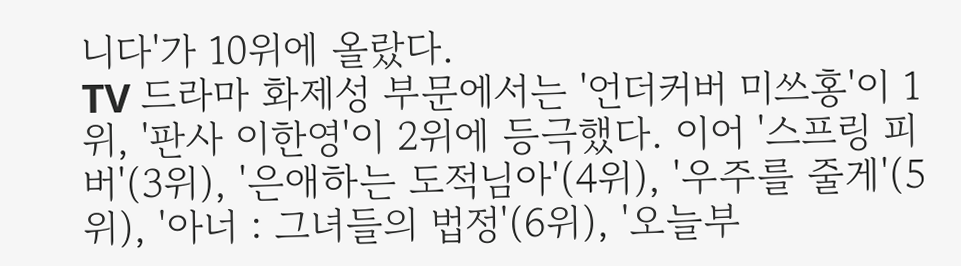니다'가 10위에 올랐다.
TV 드라마 화제성 부문에서는 '언더커버 미쓰홍'이 1위, '판사 이한영'이 2위에 등극했다. 이어 '스프링 피버'(3위), '은애하는 도적님아'(4위), '우주를 줄게'(5위), '아너 : 그녀들의 법정'(6위), '오늘부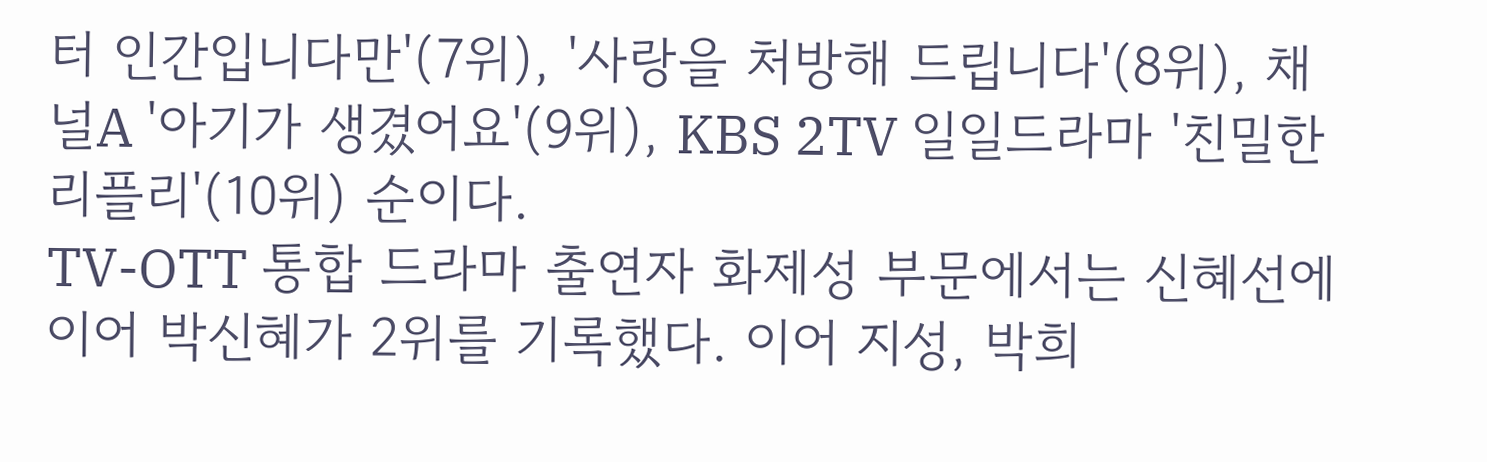터 인간입니다만'(7위), '사랑을 처방해 드립니다'(8위), 채널A '아기가 생겼어요'(9위), KBS 2TV 일일드라마 '친밀한 리플리'(10위) 순이다.
TV-OTT 통합 드라마 출연자 화제성 부문에서는 신혜선에 이어 박신혜가 2위를 기록했다. 이어 지성, 박희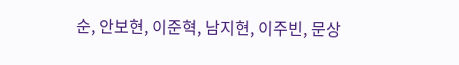순, 안보현, 이준혁, 남지현, 이주빈, 문상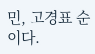민, 고경표 순이다.